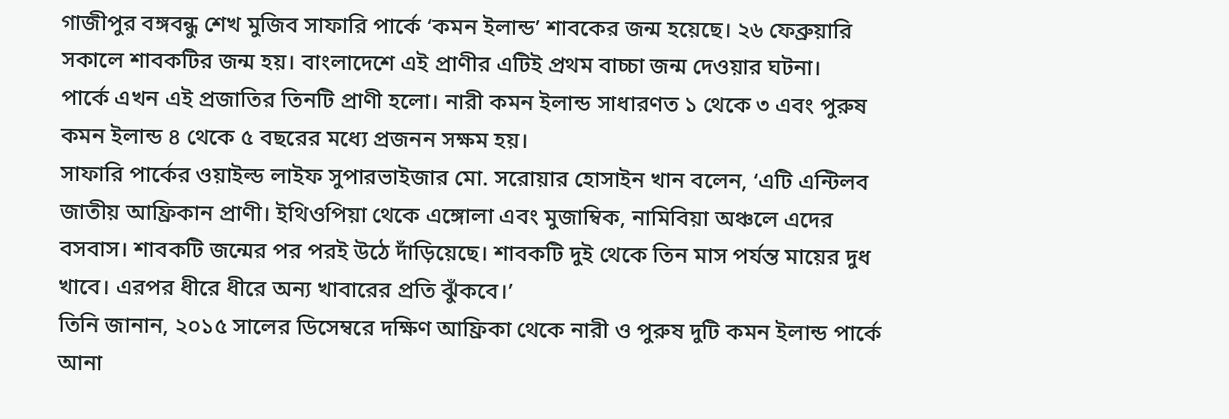গাজীপুর বঙ্গবন্ধু শেখ মুজিব সাফারি পার্কে ‘কমন ইলান্ড’ শাবকের জন্ম হয়েছে। ২৬ ফেব্রুয়ারি সকালে শাবকটির জন্ম হয়। বাংলাদেশে এই প্রাণীর এটিই প্রথম বাচ্চা জন্ম দেওয়ার ঘটনা।
পার্কে এখন এই প্রজাতির তিনটি প্রাণী হলো। নারী কমন ইলান্ড সাধারণত ১ থেকে ৩ এবং পুরুষ কমন ইলান্ড ৪ থেকে ৫ বছরের মধ্যে প্রজনন সক্ষম হয়।
সাফারি পার্কের ওয়াইল্ড লাইফ সুপারভাইজার মো. সরোয়ার হোসাইন খান বলেন, ‘এটি এন্টিলব জাতীয় আফ্রিকান প্রাণী। ইথিওপিয়া থেকে এঙ্গোলা এবং মুজাম্বিক, নামিবিয়া অঞ্চলে এদের বসবাস। শাবকটি জন্মের পর পরই উঠে দাঁড়িয়েছে। শাবকটি দুই থেকে তিন মাস পর্যন্ত মায়ের দুধ খাবে। এরপর ধীরে ধীরে অন্য খাবারের প্রতি ঝুঁকবে।’
তিনি জানান, ২০১৫ সালের ডিসেম্বরে দক্ষিণ আফ্রিকা থেকে নারী ও পুরুষ দুটি কমন ইলান্ড পার্কে আনা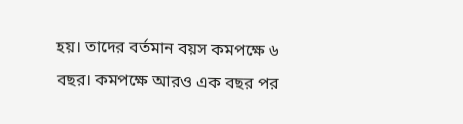হয়। তাদের বর্তমান বয়স কমপক্ষে ৬ বছর। কমপক্ষে আরও এক বছর পর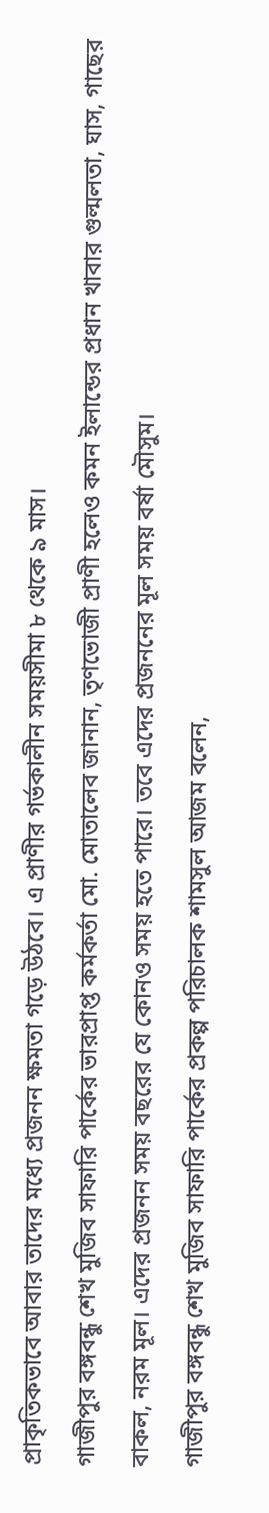প্রাকৃতিকভাবে আবার তাদের মধ্যে প্রজনন ক্ষমতা গড়ে উঠবে। এ প্রাণীর গর্ভকালীন সময়সীমা ৮ থেকে ৯ মাস।
গাজীপুর বঙ্গবন্ধু শেখ মুজিব সাফারি পার্কের ভারপ্রাপ্ত কর্মকর্তা মো. মোতালেব জানান, তৃণভোজী প্রাণী হলেও কমন ইলান্ডের প্রধান খাবার গুল্মলতা, ঘাস, গাছের বাকল, নরম মূল। এদের প্রজনন সময় বছরের যে কোনও সময় হতে পারে। তবে এদের প্রজননের মূল সময় বর্ষা মৌসুম।
গাজীপুর বঙ্গবন্ধু শেখ মুজিব সাফারি পার্কের প্রকল্প পরিচালক শামসুল আজম বলেন,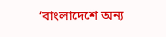‘বাংলাদেশে অন্য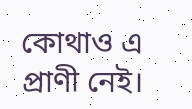কোথাও এ প্রাণী নেই।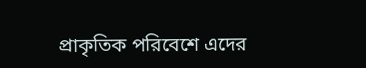প্রাকৃতিক পরিবেশে এদের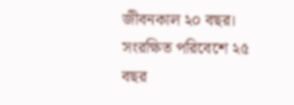জীবনকাল ২০ বছর। সংরক্ষিত পরিবেশে ২৫ বছর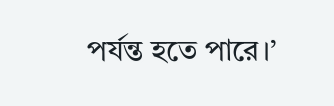পর্যন্ত হতে পারে।’